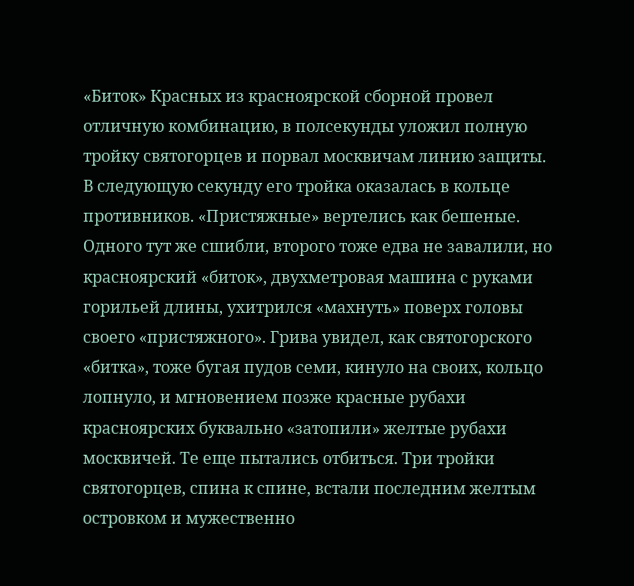«Биток» Красных из красноярской сборной провел отличную комбинацию, в полсекунды уложил полную тройку святогорцев и порвал москвичам линию защиты. В следующую секунду его тройка оказалась в кольце противников. «Пристяжные» вертелись как бешеные. Одного тут же сшибли, второго тоже едва не завалили, но красноярский «биток», двухметровая машина с руками горильей длины, ухитрился «махнуть» поверх головы своего «пристяжного». Грива увидел, как святогорского «битка», тоже бугая пудов семи, кинуло на своих, кольцо лопнуло, и мгновением позже красные рубахи красноярских буквально «затопили» желтые рубахи москвичей. Те еще пытались отбиться. Три тройки святогорцев, спина к спине, встали последним желтым островком и мужественно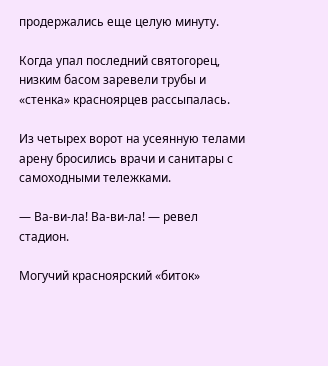продержались еще целую минуту.

Когда упал последний святогорец, низким басом заревели трубы и «стенка» красноярцев рассыпалась.

Из четырех ворот на усеянную телами арену бросились врачи и санитары с самоходными тележками.

— Ва-ви-ла! Ва-ви-ла! — ревел стадион.

Могучий красноярский «биток»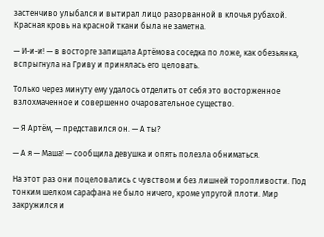застенчиво улыбался и вытирал лицо разорванной в клочья рубахой. Красная кровь на красной ткани была не заметна.

— И-и-и! — в восторге запищала Артёмова соседка по ложе, как обезьянка, вспрыгнула на Гриву и принялась его целовать.

Только через минуту ему удалось отделить от себя это восторженное взлохмаченное и совершенно очаровательное существо.

— Я Артём, — представился он. — А ты?

— А я — Маша! — сообщила девушка и опять полезла обниматься.

На этот раз они поцеловались с чувством и без лишней торопливости. Под тонким шелком сарафана не было ничего, кроме упругой плоти. Мир закружился и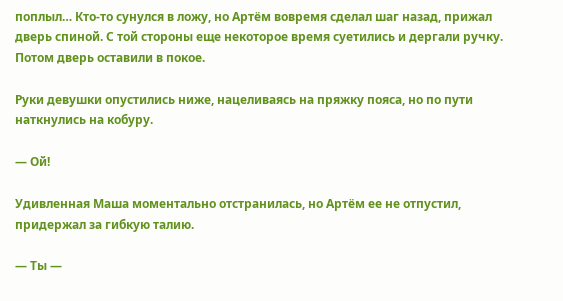поплыл… Кто-то сунулся в ложу, но Артём вовремя сделал шаг назад, прижал дверь спиной. С той стороны еще некоторое время суетились и дергали ручку. Потом дверь оставили в покое.

Руки девушки опустились ниже, нацеливаясь на пряжку пояса, но по пути наткнулись на кобуру.

— Ой!

Удивленная Маша моментально отстранилась, но Артём ее не отпустил, придержал за гибкую талию.

— Ты —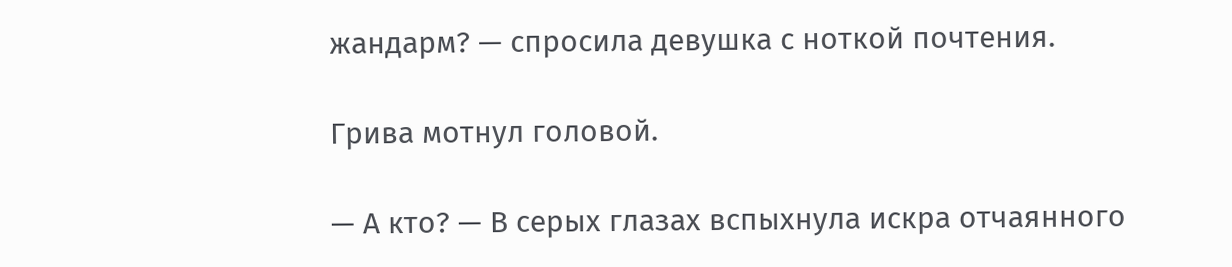жандарм? — спросила девушка с ноткой почтения.

Грива мотнул головой.

— А кто? — В серых глазах вспыхнула искра отчаянного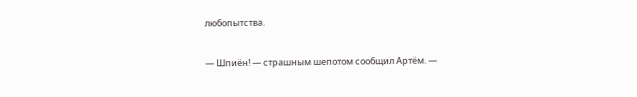любопытства.

— Шпиён! — страшным шепотом сообщил Артём. —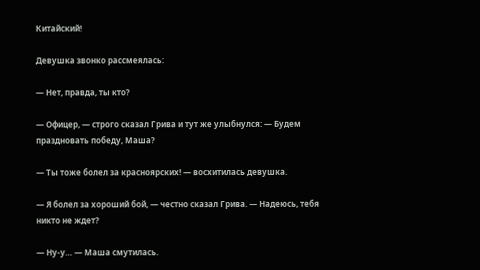Китайский!

Девушка звонко рассмеялась:

— Нет, правда, ты кто?

— Офицер, — строго сказал Грива и тут же улыбнулся: — Будем праздновать победу, Маша?

— Ты тоже болел за красноярских! — восхитилась девушка.

— Я болел за хороший бой, — честно сказал Грива. — Надеюсь, тебя никто не ждет?

— Ну-у… — Маша смутилась.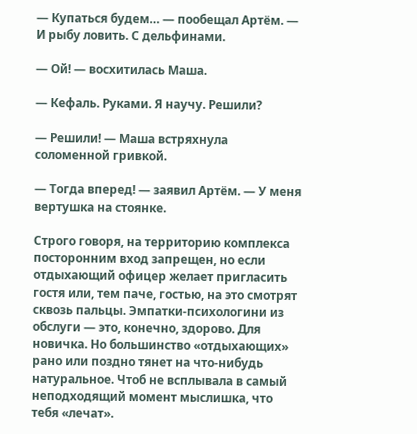— Купаться будем… — пообещал Артём. — И рыбу ловить. С дельфинами.

— Ой! — восхитилась Маша.

— Кефаль. Руками. Я научу. Решили?

— Решили! — Маша встряхнула соломенной гривкой.

— Тогда вперед! — заявил Артём. — У меня вертушка на стоянке.

Строго говоря, на территорию комплекса посторонним вход запрещен, но если отдыхающий офицер желает пригласить гостя или, тем паче, гостью, на это смотрят сквозь пальцы. Эмпатки-психологини из обслуги — это, конечно, здорово. Для новичка. Но большинство «отдыхающих» рано или поздно тянет на что-нибудь натуральное. Чтоб не всплывала в самый неподходящий момент мыслишка, что тебя «лечат».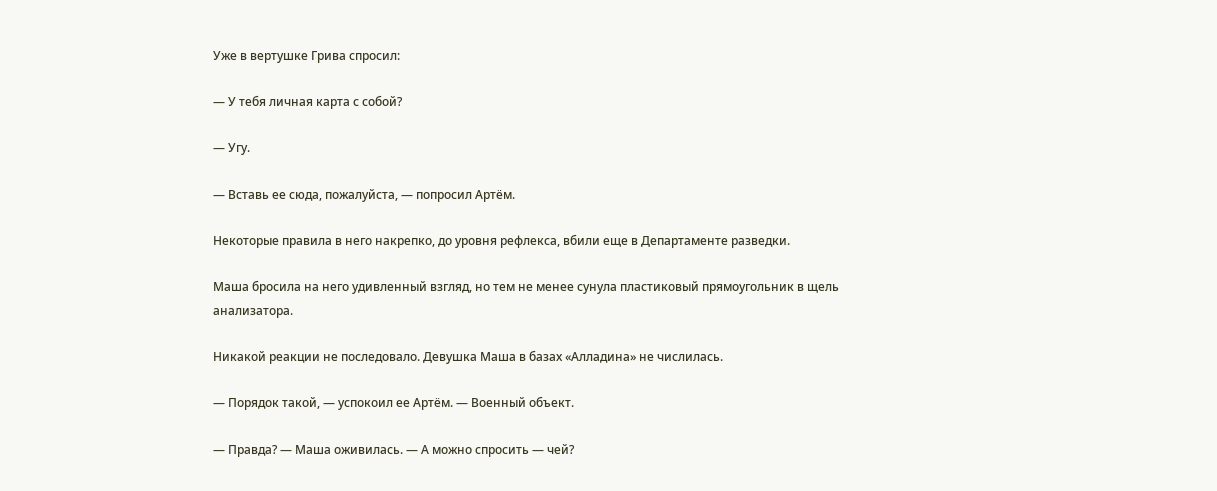Уже в вертушке Грива спросил:

— У тебя личная карта с собой?

— Угу.

— Вставь ее сюда, пожалуйста, — попросил Артём.

Некоторые правила в него накрепко, до уровня рефлекса, вбили еще в Департаменте разведки.

Маша бросила на него удивленный взгляд, но тем не менее сунула пластиковый прямоугольник в щель анализатора.

Никакой реакции не последовало. Девушка Маша в базах «Алладина» не числилась.

— Порядок такой, — успокоил ее Артём. — Военный объект.

— Правда? — Маша оживилась. — А можно спросить — чей?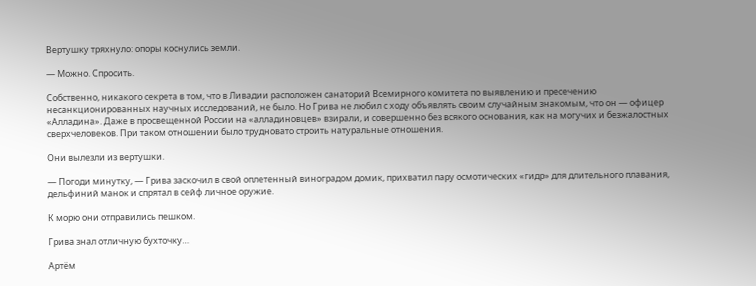Вертушку тряхнуло: опоры коснулись земли.

— Можно. Спросить.

Собственно, никакого секрета в том, что в Ливадии расположен санаторий Всемирного комитета по выявлению и пресечению несанкционированных научных исследований, не было. Но Грива не любил с ходу объявлять своим случайным знакомым, что он — офицер «Алладина». Даже в просвещенной России на «алладиновцев» взирали, и совершенно без всякого основания, как на могучих и безжалостных сверхчеловеков. При таком отношении было трудновато строить натуральные отношения.

Они вылезли из вертушки.

— Погоди минутку, — Грива заскочил в свой оплетенный виноградом домик, прихватил пару осмотических «гидр» для длительного плавания, дельфиний манок и спрятал в сейф личное оружие.

К морю они отправились пешком.

Грива знал отличную бухточку…

Артём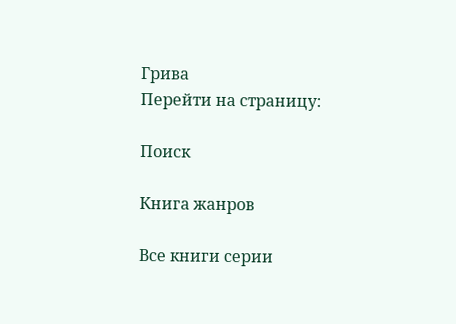Грива
Перейти на страницу:

Поиск

Книга жанров

Все книги серии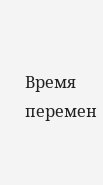Время перемен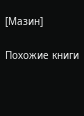[Мазин]

Похожие книги